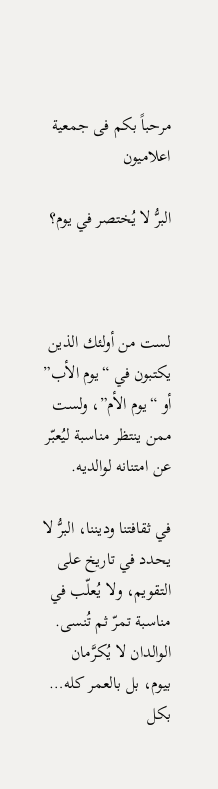مرحباً بكم فى جمعية اعلاميون

البرُّ لا يُختصر في يوم؟



لست من أولئك الذين يكتبون في “يوم الأب” أو “يوم الأم”، ولست ممن ينتظر مناسبة ليُعبّر عن امتنانه لوالديه.

في ثقافتنا وديننا، البرُّ لا يحدد في تاريخ على التقويم، ولا يُعلّب في مناسبة تمرّ ثم تُنسى.
الوالدان لا يُكرَّمان بيوم، بل بالعمر كله… بكل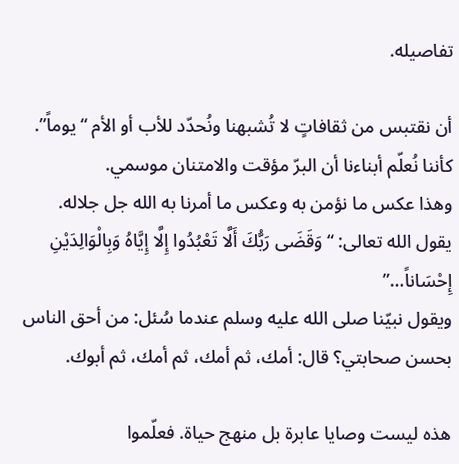تفاصيله.

أن نقتبس من ثقافاتٍ لا تُشبهنا ونُحدّد للأب أو الأم “يوماً”. كأننا نُعلّم أبناءنا أن البرّ مؤقت والامتنان موسمي.
وهذا عكس ما نؤمن به وعكس ما أمرنا به الله جل جلاله. يقول الله تعالى: “وَقَضَى رَبُّكَ أَلَّا تَعْبُدُوا إِلَّا إِيَّاهُ وَبِالْوَالِدَيْنِ إِحْسَاناً…”
ويقول نبيّنا صلى الله عليه وسلم عندما سُئل: من أحق الناس بحسن صحابتي؟ قال: أمك، ثم أمك، ثم أمك، ثم أبوك.

هذه ليست وصايا عابرة بل منهج حياة. فعلّموا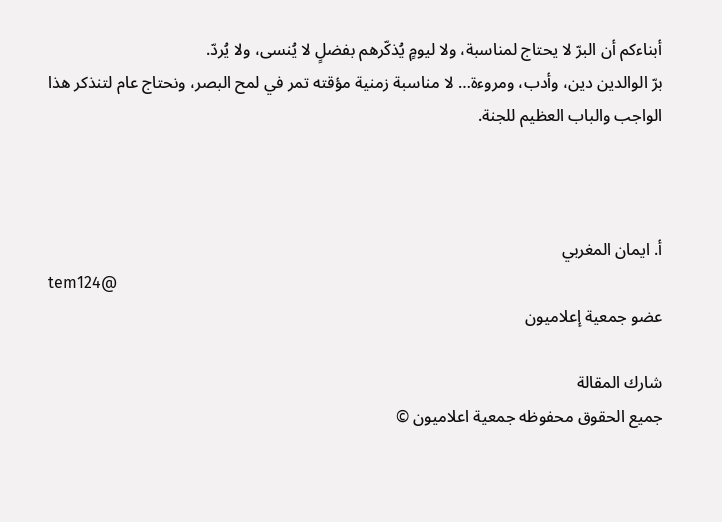أبناءكم أن البرّ لا يحتاج لمناسبة، ولا ليومٍ يُذكّرهم بفضلٍ لا يُنسى، ولا يُردّ.
برّ الوالدين دين، وأدب، ومروءة… لا مناسبة زمنية مؤقته تمر في لمح البصر، ونحتاج عام لتنذكر هذا الواجب والباب العظيم للجنة.



أ. ايمان المغربي
tem124@
عضو جمعية إعلاميون

شارك المقالة
جميع الحقوق محفوظه جمعية اعلاميون ©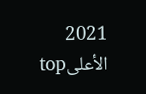2021
الأعلىtop